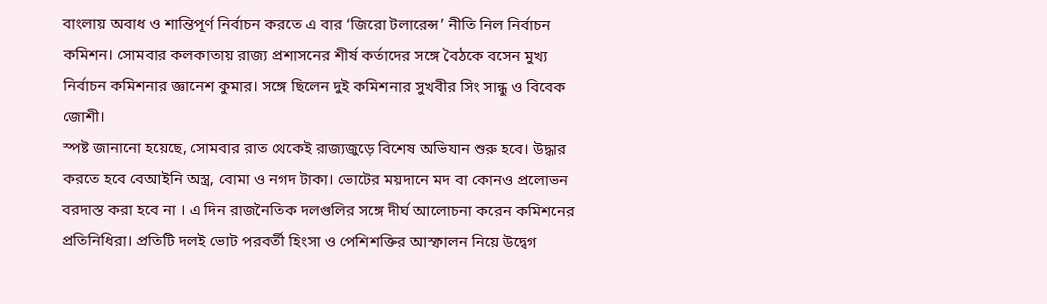বাংলায় অবাধ ও শান্তিপূর্ণ নির্বাচন করতে এ বার ‘জিরো টলারেন্স’ নীতি নিল নির্বাচন কমিশন। সোমবার কলকাতায় রাজ্য প্রশাসনের শীর্ষ কর্তাদের সঙ্গে বৈঠকে বসেন মুখ্য নির্বাচন কমিশনার জ্ঞানেশ কুমার। সঙ্গে ছিলেন দুই কমিশনার সুখবীর সিং সান্ধু ও বিবেক জোশী।
স্পষ্ট জানানো হয়েছে, সোমবার রাত থেকেই রাজ্যজুড়ে বিশেষ অভিযান শুরু হবে। উদ্ধার করতে হবে বেআইনি অস্ত্র, বোমা ও নগদ টাকা। ভোটের ময়দানে মদ বা কোনও প্রলোভন বরদাস্ত করা হবে না । এ দিন রাজনৈতিক দলগুলির সঙ্গে দীর্ঘ আলোচনা করেন কমিশনের প্রতিনিধিরা। প্রতিটি দলই ভোট পরবর্তী হিংসা ও পেশিশক্তির আস্ফালন নিয়ে উদ্বেগ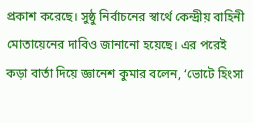প্রকাশ করেছে। সুষ্ঠু নির্বাচনের স্বার্থে কেন্দ্রীয় বাহিনী মোতায়েনের দাবিও জানানো হয়েছে। এর পরেই কড়া বার্তা দিয়ে জ্ঞানেশ কুমার বলেন, ‘ভোটে হিংসা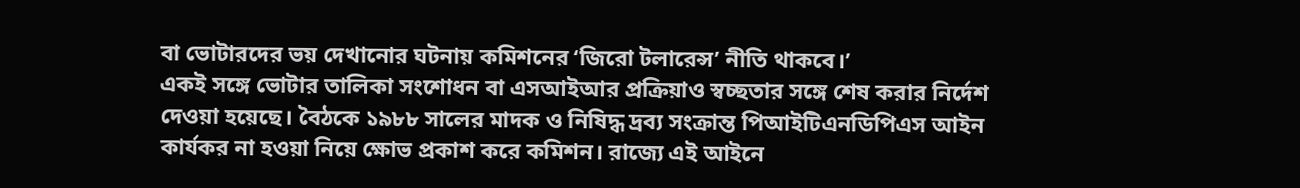বা ভোটারদের ভয় দেখানোর ঘটনায় কমিশনের ‘জিরো টলারেন্স’ নীতি থাকবে।’
একই সঙ্গে ভোটার তালিকা সংশোধন বা এসআইআর প্রক্রিয়াও স্বচ্ছতার সঙ্গে শেষ করার নির্দেশ দেওয়া হয়েছে। বৈঠকে ১৯৮৮ সালের মাদক ও নিষিদ্ধ দ্রব্য সংক্রান্ত পিআইটিএনডিপিএস আইন কার্যকর না হওয়া নিয়ে ক্ষোভ প্রকাশ করে কমিশন। রাজ্যে এই আইনে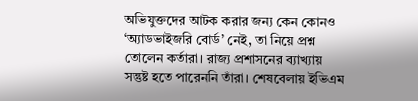অভিযুক্তদের আটক করার জন্য কেন কোনও ‘অ্যাডভাইজরি বোর্ড’ নেই, তা নিয়ে প্রশ্ন তোলেন কর্তারা। রাজ্য প্রশাসনের ব্যাখ্যায় সন্তুষ্ট হতে পারেননি তাঁরা। শেষবেলায় ইভিএম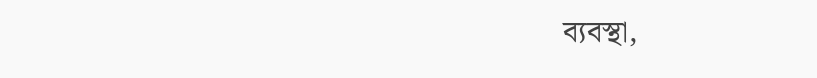ব্যবস্থা,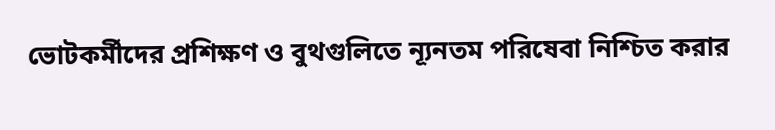ভোটকর্মীদের প্রশিক্ষণ ও বুথগুলিতে ন্যূনতম পরিষেবা নিশ্চিত করার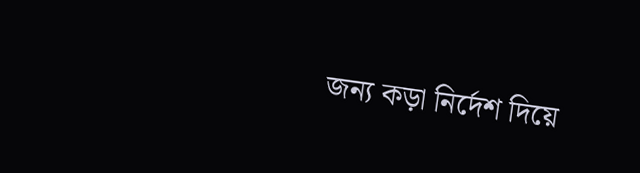জন্য কড়া নির্দেশ দিয়ে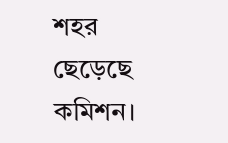শহর ছেড়েছে কমিশন।